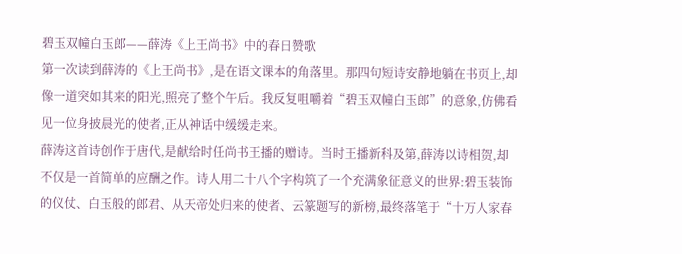碧玉双幢白玉郎——薛涛《上王尚书》中的春日赞歌
第一次读到薛涛的《上王尚书》,是在语文课本的角落里。那四句短诗安静地躺在书页上,却像一道突如其来的阳光,照亮了整个午后。我反复咀嚼着“碧玉双幢白玉郎”的意象,仿佛看见一位身披晨光的使者,正从神话中缓缓走来。
薛涛这首诗创作于唐代,是献给时任尚书王播的赠诗。当时王播新科及第,薛涛以诗相贺,却不仅是一首简单的应酬之作。诗人用二十八个字构筑了一个充满象征意义的世界:碧玉装饰的仪仗、白玉般的郎君、从天帝处归来的使者、云篆题写的新榜,最终落笔于“十万人家春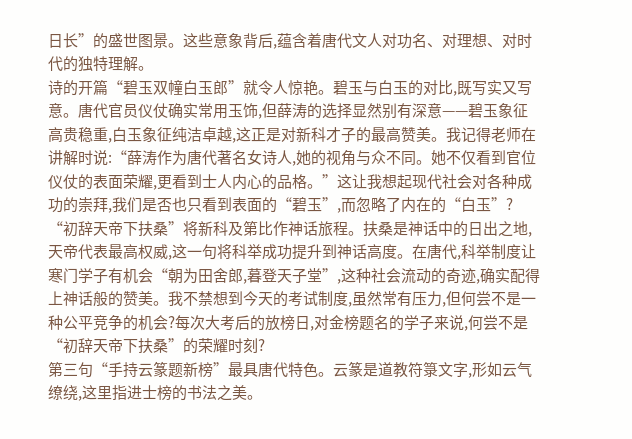日长”的盛世图景。这些意象背后,蕴含着唐代文人对功名、对理想、对时代的独特理解。
诗的开篇“碧玉双幢白玉郎”就令人惊艳。碧玉与白玉的对比,既写实又写意。唐代官员仪仗确实常用玉饰,但薛涛的选择显然别有深意——碧玉象征高贵稳重,白玉象征纯洁卓越,这正是对新科才子的最高赞美。我记得老师在讲解时说:“薛涛作为唐代著名女诗人,她的视角与众不同。她不仅看到官位仪仗的表面荣耀,更看到士人内心的品格。”这让我想起现代社会对各种成功的崇拜,我们是否也只看到表面的“碧玉”,而忽略了内在的“白玉”?
“初辞天帝下扶桑”将新科及第比作神话旅程。扶桑是神话中的日出之地,天帝代表最高权威,这一句将科举成功提升到神话高度。在唐代,科举制度让寒门学子有机会“朝为田舍郎,暮登天子堂”,这种社会流动的奇迹,确实配得上神话般的赞美。我不禁想到今天的考试制度,虽然常有压力,但何尝不是一种公平竞争的机会?每次大考后的放榜日,对金榜题名的学子来说,何尝不是“初辞天帝下扶桑”的荣耀时刻?
第三句“手持云篆题新榜”最具唐代特色。云篆是道教符箓文字,形如云气缭绕,这里指进士榜的书法之美。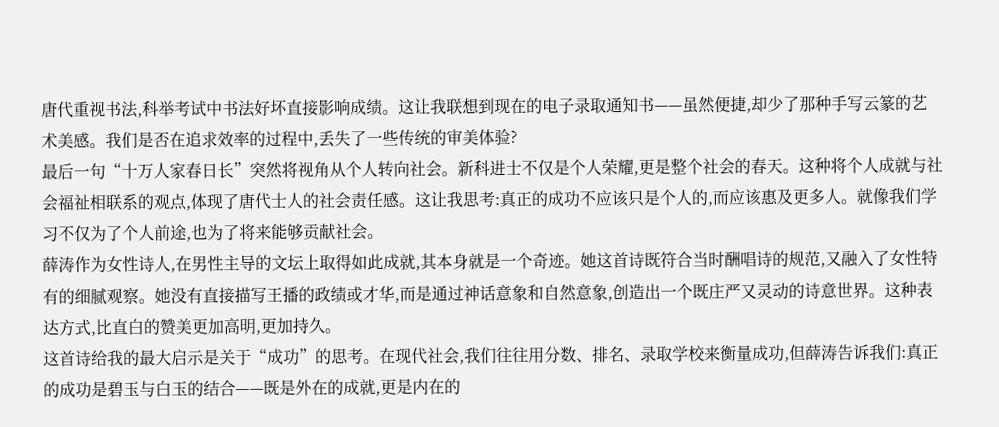唐代重视书法,科举考试中书法好坏直接影响成绩。这让我联想到现在的电子录取通知书——虽然便捷,却少了那种手写云篆的艺术美感。我们是否在追求效率的过程中,丢失了一些传统的审美体验?
最后一句“十万人家春日长”突然将视角从个人转向社会。新科进士不仅是个人荣耀,更是整个社会的春天。这种将个人成就与社会福祉相联系的观点,体现了唐代士人的社会责任感。这让我思考:真正的成功不应该只是个人的,而应该惠及更多人。就像我们学习不仅为了个人前途,也为了将来能够贡献社会。
薛涛作为女性诗人,在男性主导的文坛上取得如此成就,其本身就是一个奇迹。她这首诗既符合当时酬唱诗的规范,又融入了女性特有的细腻观察。她没有直接描写王播的政绩或才华,而是通过神话意象和自然意象,创造出一个既庄严又灵动的诗意世界。这种表达方式,比直白的赞美更加高明,更加持久。
这首诗给我的最大启示是关于“成功”的思考。在现代社会,我们往往用分数、排名、录取学校来衡量成功,但薛涛告诉我们:真正的成功是碧玉与白玉的结合——既是外在的成就,更是内在的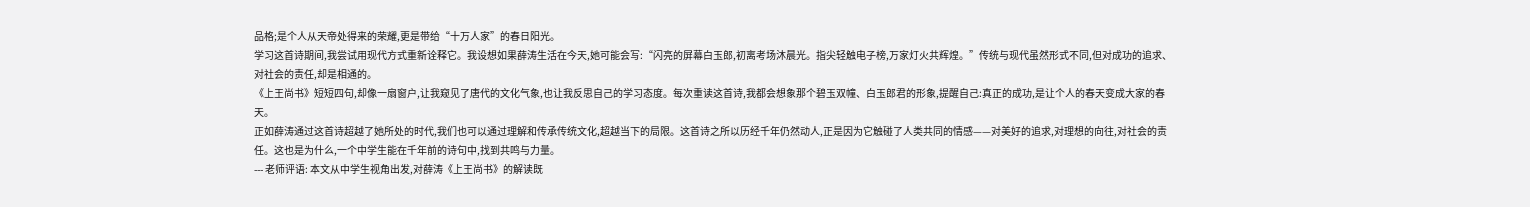品格;是个人从天帝处得来的荣耀,更是带给“十万人家”的春日阳光。
学习这首诗期间,我尝试用现代方式重新诠释它。我设想如果薛涛生活在今天,她可能会写:“闪亮的屏幕白玉郎,初离考场沐晨光。指尖轻触电子榜,万家灯火共辉煌。”传统与现代虽然形式不同,但对成功的追求、对社会的责任,却是相通的。
《上王尚书》短短四句,却像一扇窗户,让我窥见了唐代的文化气象,也让我反思自己的学习态度。每次重读这首诗,我都会想象那个碧玉双幢、白玉郎君的形象,提醒自己:真正的成功,是让个人的春天变成大家的春天。
正如薛涛通过这首诗超越了她所处的时代,我们也可以通过理解和传承传统文化,超越当下的局限。这首诗之所以历经千年仍然动人,正是因为它触碰了人类共同的情感——对美好的追求,对理想的向往,对社会的责任。这也是为什么,一个中学生能在千年前的诗句中,找到共鸣与力量。
--- 老师评语: 本文从中学生视角出发,对薛涛《上王尚书》的解读既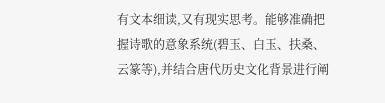有文本细读,又有现实思考。能够准确把握诗歌的意象系统(碧玉、白玉、扶桑、云篆等),并结合唐代历史文化背景进行阐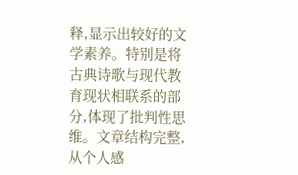释,显示出较好的文学素养。特别是将古典诗歌与现代教育现状相联系的部分,体现了批判性思维。文章结构完整,从个人感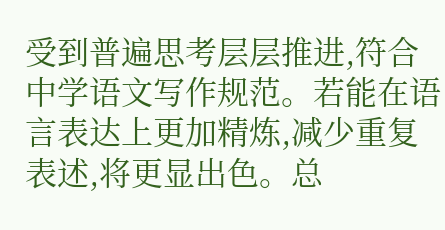受到普遍思考层层推进,符合中学语文写作规范。若能在语言表达上更加精炼,减少重复表述,将更显出色。总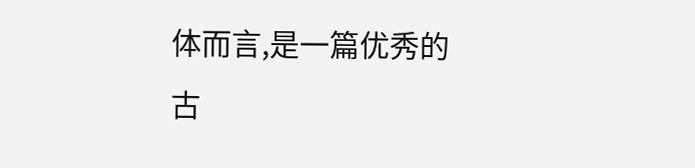体而言,是一篇优秀的古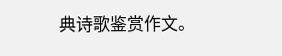典诗歌鉴赏作文。